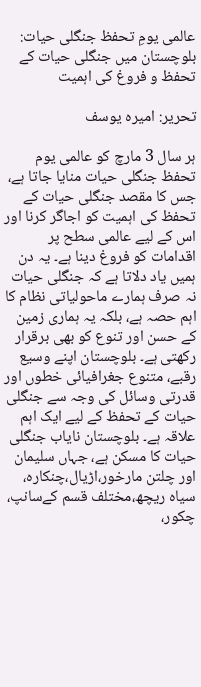عالمی یومِ تحفظ جنگلی حیات: بلوچستان میں جنگلی حیات کے تحفظ و فروغ کی اہمیت

تحریر: امیرہ یوسف

ہر سال 3 مارچ کو عالمی یوم تحفظ جنگلی حیات منایا جاتا ہے، جس کا مقصد جنگلی حیات کے تحفظ کی اہمیت کو اجاگر کرنا اور اس کے لیے عالمی سطح پر اقدامات کو فروغ دینا ہے۔ یہ دن ہمیں یاد دلاتا ہے کہ جنگلی حیات نہ صرف ہمارے ماحولیاتی نظام کا اہم حصہ ہے، بلکہ یہ ہماری زمین کے حسن اور تنوع کو بھی برقرار رکھتی ہے۔ بلوچستان اپنے وسیع رقبے، متنوع جغرافیائی خطوں اور قدرتی وسائل کی وجہ سے جنگلی حیات کے تحفظ کے لیے ایک اہم علاقہ ہے۔ بلوچستان نایاب جنگلی حیات کا مسکن ہے، جہاں سلیمان اور چلتن مارخور،اڑیال،چنکارہ، سیاہ ریچھ،مختلف قسم کےسانپ، چکور،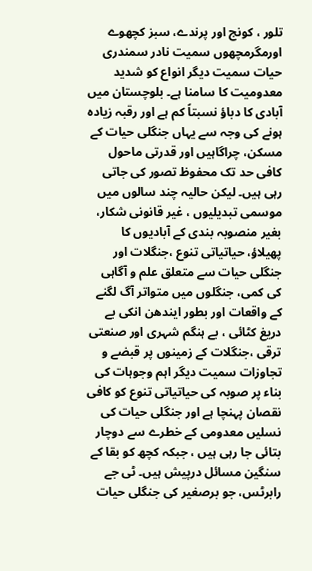تلور ، کونج اور پرندے، سبز کچھوے اورمگرمچھوں سمیت نادر سمندری حیات سمیت دیگر انواع کو شدید معدومیت کا سامنا ہے۔ بلوچستان میں آبادی کا دباؤ نسبتاً کم ہے اور رقبہ زیادہ ہونے کی وجہ سے یہاں جنگلی حیات کے مسکن، چراگاہیں اور قدرتی ماحول کافی حد تک محفوظ تصور کی جاتی رہی ہیں۔ لیکن حالیہ چند سالوں میں موسمی تبدیلیوں ، غیر قانونی شکار، بغیر منصوبہ بندی کے آبادیوں کا پھیلاؤ، حیاتیاتی تنوع ،جنگلات اور جنگلی حیات سے متعلق علم و آگاہی کی کمی، جنگلوں میں متواتر آگ لگنے کے واقعات اور بطور ایندھن انکی بے دریغ کٹائی ، بے ہنگم شہری اور صنعتی ترقی ،جنگلات کے زمینوں پر قبضے و تجاوزات سمیت دیگر اہم وجوہات کی بناء پر صوبہ کی حیاتیاتی تنوع کو کافی نقصان پہنچا ہے اور جنگلی حیات کی نسلیں معدومی کے خطرے سے دوچار بتائی جا رہی ہیں ، جبکہ کچھ کو بقا کے سنگین مسائل درپیش ہیں۔ ٹی جے رابرٹس، جو برصغیر کی جنگلی حیات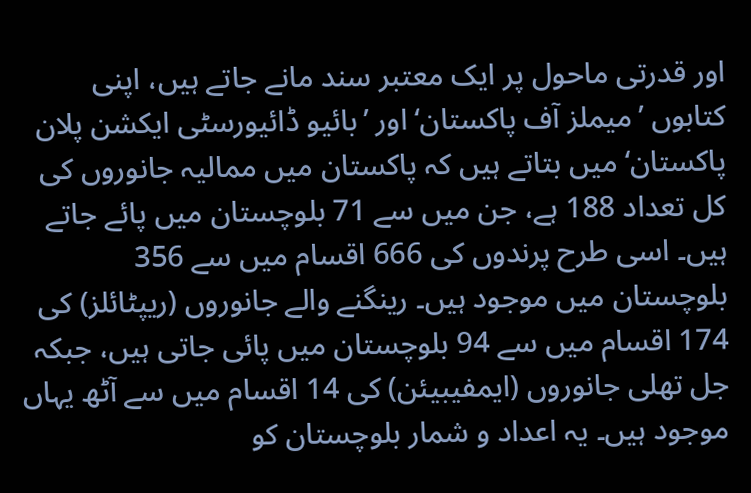اور قدرتی ماحول پر ایک معتبر سند مانے جاتے ہیں، اپنی کتابوں ’میملز آف پاکستان‘ اور ’بائیو ڈائیورسٹی ایکشن پلان پاکستان‘ میں بتاتے ہیں کہ پاکستان میں ممالیہ جانوروں کی کل تعداد 188 ہے، جن میں سے 71 بلوچستان میں پائے جاتے ہیں۔ اسی طرح پرندوں کی 666 اقسام میں سے 356 بلوچستان میں موجود ہیں۔ رینگنے والے جانوروں (ریپٹائلز) کی 174 اقسام میں سے 94 بلوچستان میں پائی جاتی ہیں، جبکہ جل تھلی جانوروں (ایمفیبیئن) کی 14 اقسام میں سے آٹھ یہاں موجود ہیں۔ یہ اعداد و شمار بلوچستان کو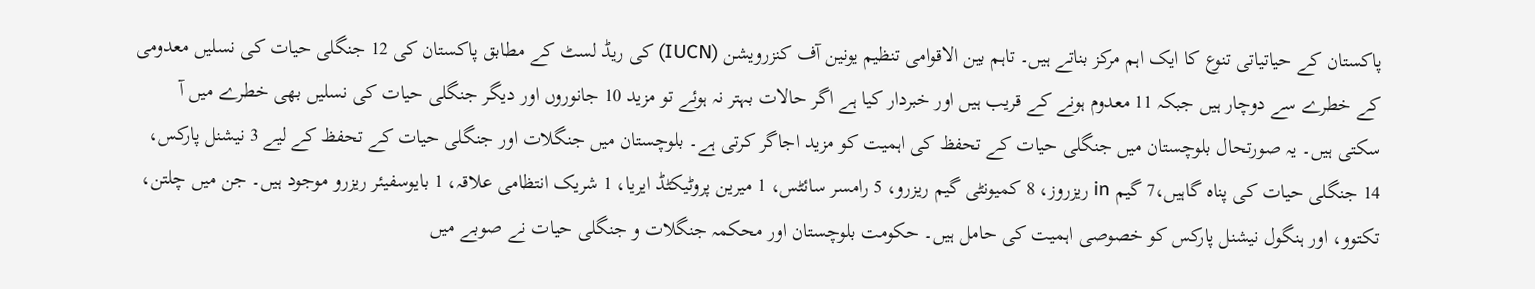پاکستان کے حیاتیاتی تنوع کا ایک اہم مرکز بناتے ہیں۔ تاہم بین الاقوامی تنظیم یونین آف کنزرویشن (IUCN) کی ریڈ لسٹ کے مطابق پاکستان کی 12 جنگلی حیات کی نسلیں معدومی کے خطرے سے دوچار ہیں جبکہ 11 معدوم ہونے کے قریب ہیں اور خبردار کیا ہے اگر حالات بہتر نہ ہوئے تو مزید 10 جانوروں اور دیگر جنگلی حیات کی نسلیں بھی خطرے میں آ سکتی ہیں۔ یہ صورتحال بلوچستان میں جنگلی حیات کے تحفظ کی اہمیت کو مزید اجاگر کرتی ہے۔ بلوچستان میں جنگلات اور جنگلی حیات کے تحفظ کے لیے 3 نیشنل پارکس، 14 جنگلی حیات کی پناہ گاہیں،7 گیم in ریزروز، 8 کمیونٹی گیم ریزرو، 5 رامسر سائٹس، 1 میرین پروٹیکٹڈ ایریا، 1 شریک انتظامی علاقہ، 1 بایوسفیئر ریزرو موجود ہیں۔ جن میں چلتن، تکتوو، اور ہنگول نیشنل پارکس کو خصوصی اہمیت کی حامل ہیں۔ حکومت بلوچستان اور محکمہ جنگلات و جنگلی حیات نے صوبے میں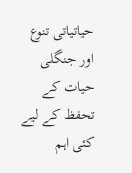حیاتیاتی تنوع اور جنگلی حیات کے تحفظ کے لیے کئی اہم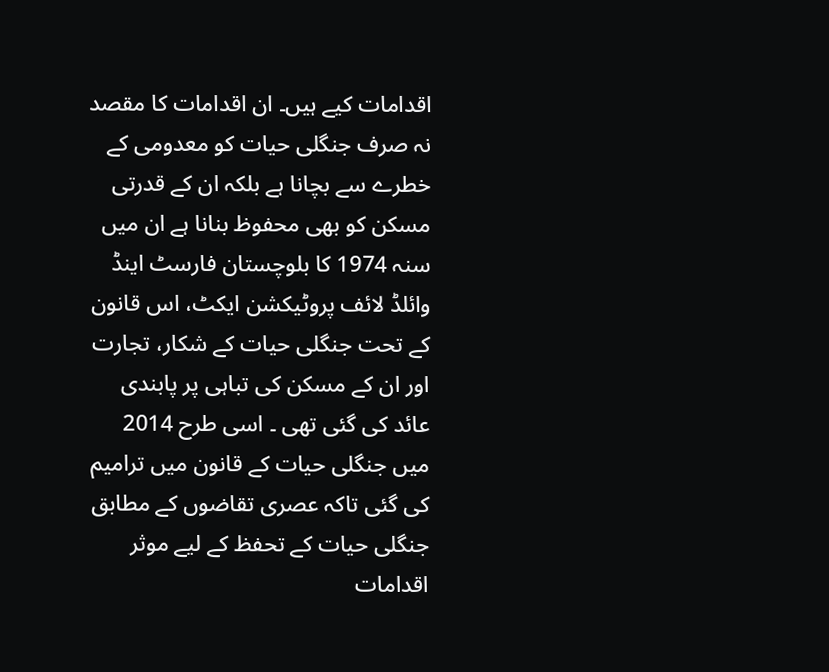اقدامات کیے ہیں۔ ان اقدامات کا مقصد نہ صرف جنگلی حیات کو معدومی کے خطرے سے بچانا ہے بلکہ ان کے قدرتی مسکن کو بھی محفوظ بنانا ہے ان میں سنہ 1974 کا بلوچستان فارسٹ اینڈ وائلڈ لائف پروٹیکشن ایکٹ، اس قانون کے تحت جنگلی حیات کے شکار، تجارت اور ان کے مسکن کی تباہی پر پابندی عائد کی گئی تھی ۔ اسی طرح 2014 میں جنگلی حیات کے قانون میں ترامیم کی گئی تاکہ عصری تقاضوں کے مطابق جنگلی حیات کے تحفظ کے لیے موثر اقدامات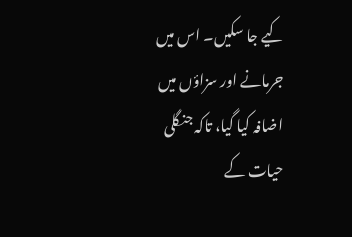کیے جا سکیں۔ اس میں جرمانے اور سزاؤں میں اضافہ کیا گیا، تاکہ جنگلی حیات کے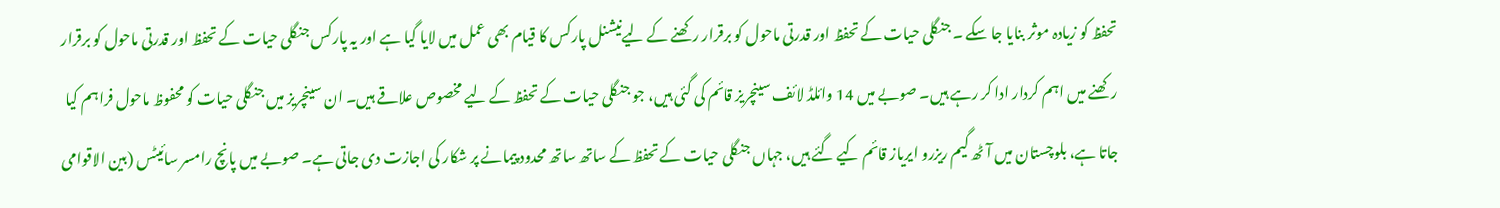تحفظ کو زیادہ موثر بنایا جا سکے ۔ جنگلی حیات کے تحفظ اور قدرتی ماحول کو برقرار رکھنے کے لیےنیشنل پارکس کا قیام بھی عمل میں لایا گیا ہے اور یہ پارکس جنگلی حیات کے تحفظ اور قدرتی ماحول کو برقرار رکھنے میں اہم کردار ادا کر رہے ہیں۔ صوبے میں 14 وائلڈ لائف سینچریز قائم کی گئی ہیں، جو جنگلی حیات کے تحفظ کے لیے مخصوص علاقے ہیں۔ ان سینچریز میں جنگلی حیات کو محفوظ ماحول فراہم کیا جاتا ہے، بلوچستان میں آٹھ گیم ریزرو ایریاز قائم کیے گئے ہیں، جہاں جنگلی حیات کے تحفظ کے ساتھ ساتھ محدود پیمانے پر شکار کی اجازت دی جاتی ہے۔ صوبے میں پانچ رامسر سائیٹس (بین الاقوامی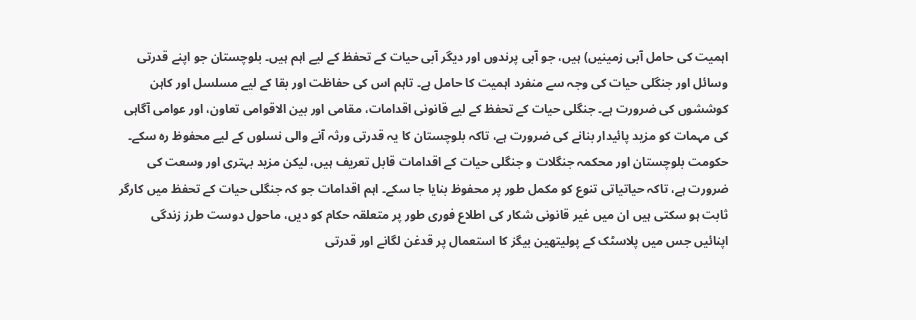اہمیت کی حامل آبی زمینیں) ہیں، جو آبی پرندوں اور دیگر آبی حیات کے تحفظ کے لیے اہم ہیں۔ بلوچستان جو اپنے قدرتی وسائل اور جنگلی حیات کی وجہ سے منفرد اہمیت کا حامل ہے۔ تاہم اس کی حفاظت اور بقا کے لیے مسلسل اور کاہن کوششوں کی ضرورت ہے۔ جنگلی حیات کے تحفظ کے لیے قانونی اقدامات، مقامی اور بین الاقوامی تعاون، اور عوامی آگاہی کی مہمات کو مزید پائیدار بنانے کی ضرورت ہے، تاکہ بلوچستان کا یہ قدرتی ورثہ آنے والی نسلوں کے لیے محفوظ رہ سکے۔ حکومت بلوچستان اور محکمہ جنگلات و جنگلی حیات کے اقدامات قابل تعریف ہیں، لیکن مزید بہتری اور وسعت کی ضرورت ہے، تاکہ حیاتیاتی تنوع کو مکمل طور پر محفوظ بنایا جا سکے۔ اہم اقدامات جو کہ جنگلی حیات کے تحفظ میں کارگر ثابت ہو سکتی ہیں ان میں غیر قانونی شکار کی اطلاع فوری طور پر متعلقہ حکام کو دیں، ماحول دوست طرز زندگی اپنائیں جس میں پلاسٹک کے پولیتھین بیگز کا استعمال پر قدغن لگانے اور قدرتی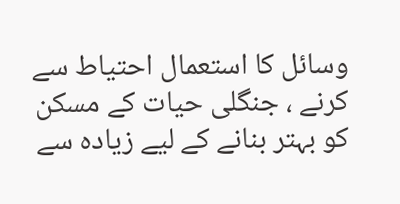وسائل کا استعمال احتیاط سے کرنے ، جنگلی حیات کے مسکن کو بہتر بنانے کے لیے زیادہ سے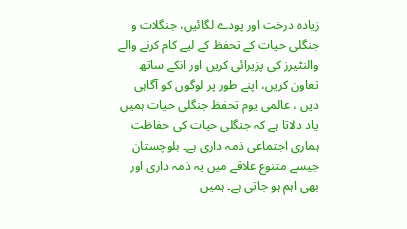زیادہ درخت اور پودے لگائیں، جنگلات و جنگلی حیات کے تحفظ کے لیے کام کرنے والے والنٹیرز کی پزیرائی کریں اور انکے ساتھ تعاون کریں، اپنے طور پر لوگوں کو آگاہی دیں ، عالمی یوم تحفظ جنگلی حیات ہمیں یاد دلاتا ہے کہ جنگلی حیات کی حفاظت ہماری اجتماعی ذمہ داری ہے۔ بلوچستان جیسے متنوع علاقے میں یہ ذمہ داری اور بھی اہم ہو جاتی ہے۔ ہمیں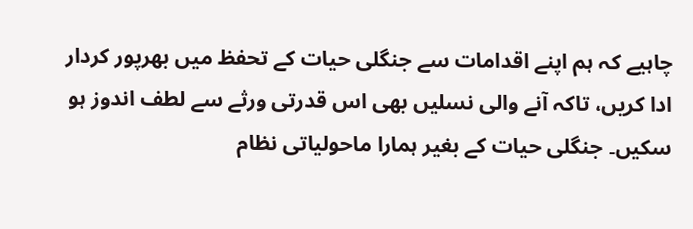چاہیے کہ ہم اپنے اقدامات سے جنگلی حیات کے تحفظ میں بھرپور کردار ادا کریں، تاکہ آنے والی نسلیں بھی اس قدرتی ورثے سے لطف اندوز ہو سکیں۔ جنگلی حیات کے بغیر ہمارا ماحولیاتی نظام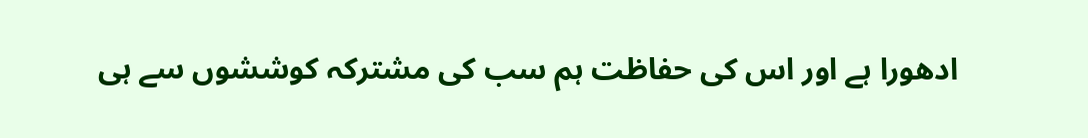ادھورا ہے اور اس کی حفاظت ہم سب کی مشترکہ کوششوں سے ہی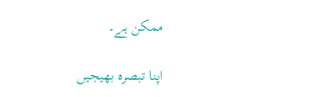ممکن ہے۔

اپنا تبصرہ بھیجیں